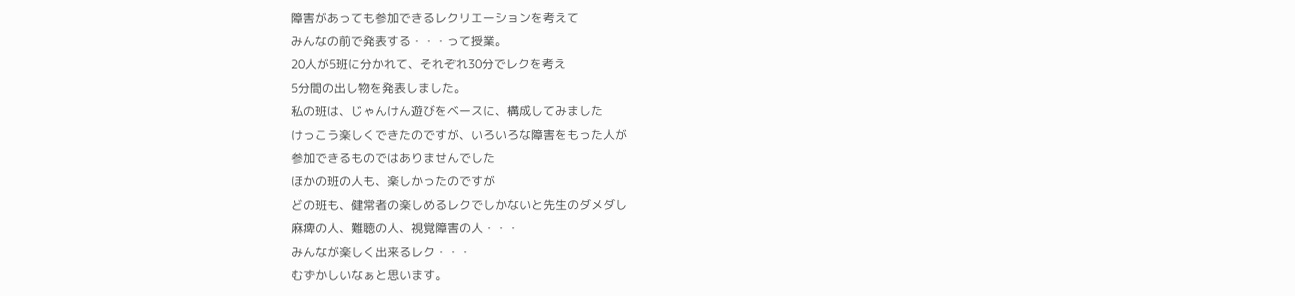障害があっても参加できるレクリエーションを考えて
みんなの前で発表する・・・って授業。
20人が5班に分かれて、それぞれ30分でレクを考え
5分間の出し物を発表しました。
私の班は、じゃんけん遊びをベースに、構成してみました
けっこう楽しくできたのですが、いろいろな障害をもった人が
参加できるものではありませんでした
ほかの班の人も、楽しかったのですが
どの班も、健常者の楽しめるレクでしかないと先生のダメダし
麻痺の人、難聴の人、視覚障害の人・・・
みんなが楽しく出来るレク・・・
むずかしいなぁと思います。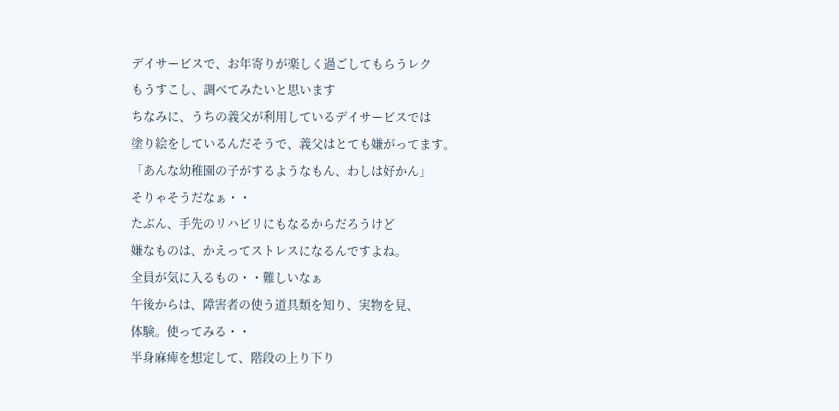デイサービスで、お年寄りが楽しく過ごしてもらうレク
もうすこし、調べてみたいと思います
ちなみに、うちの義父が利用しているデイサービスでは
塗り絵をしているんだそうで、義父はとても嫌がってます。
「あんな幼稚園の子がするようなもん、わしは好かん」
そりゃそうだなぁ・・
たぶん、手先のリハビリにもなるからだろうけど
嫌なものは、かえってストレスになるんですよね。
全員が気に入るもの・・難しいなぁ
午後からは、障害者の使う道具類を知り、実物を見、
体験。使ってみる・・
半身麻痺を想定して、階段の上り下り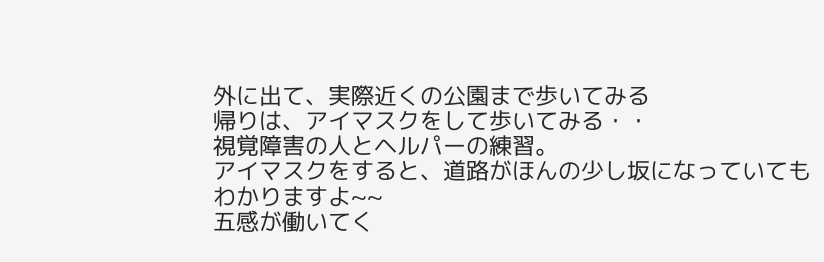外に出て、実際近くの公園まで歩いてみる
帰りは、アイマスクをして歩いてみる・・
視覚障害の人とヘルパーの練習。
アイマスクをすると、道路がほんの少し坂になっていても
わかりますよ~~
五感が働いてく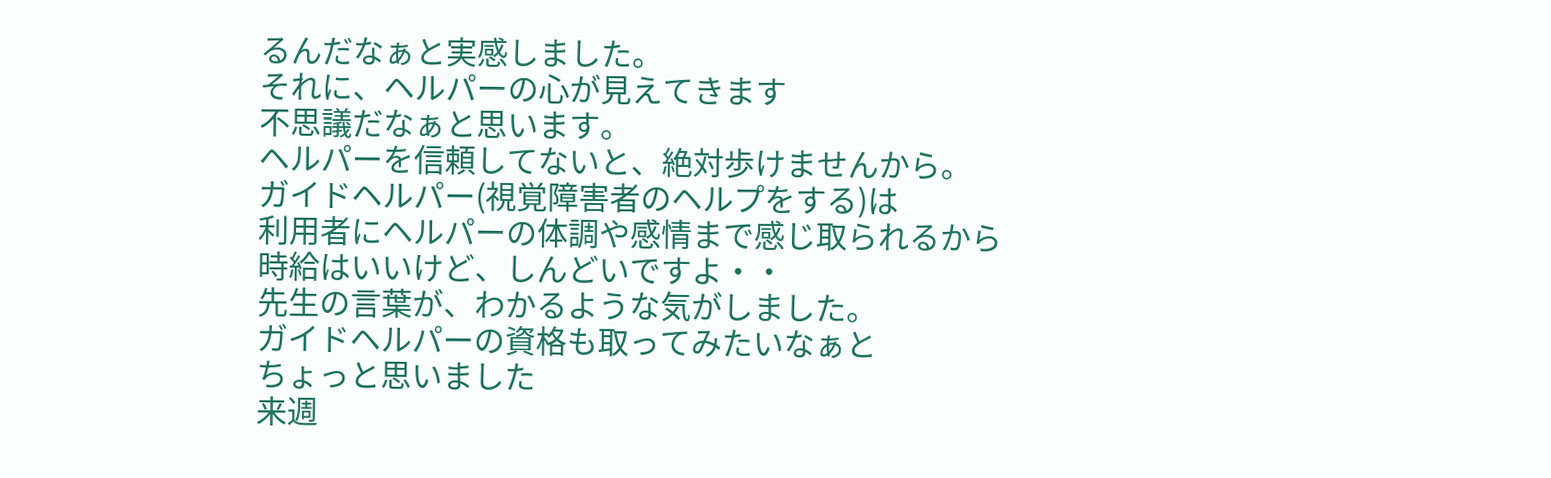るんだなぁと実感しました。
それに、ヘルパーの心が見えてきます
不思議だなぁと思います。
ヘルパーを信頼してないと、絶対歩けませんから。
ガイドヘルパー(視覚障害者のヘルプをする)は
利用者にヘルパーの体調や感情まで感じ取られるから
時給はいいけど、しんどいですよ・・
先生の言葉が、わかるような気がしました。
ガイドヘルパーの資格も取ってみたいなぁと
ちょっと思いました
来週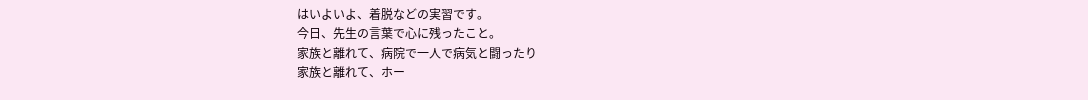はいよいよ、着脱などの実習です。
今日、先生の言葉で心に残ったこと。
家族と離れて、病院で一人で病気と闘ったり
家族と離れて、ホー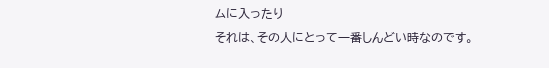ムに入ったり
それは、その人にとって一番しんどい時なのです。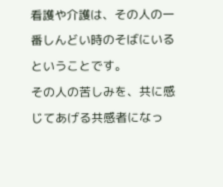看護や介護は、その人の一番しんどい時のそばにいるということです。
その人の苦しみを、共に感じてあげる共感者になっ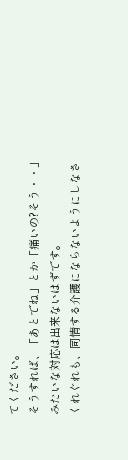てください。
そうすれば、「あとでね」とか「痛いの?そう・・」
みたいな対応は出来ないはずです。
くれぐれも、同情する介護にならないようにしなさ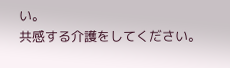い。
共感する介護をしてください。